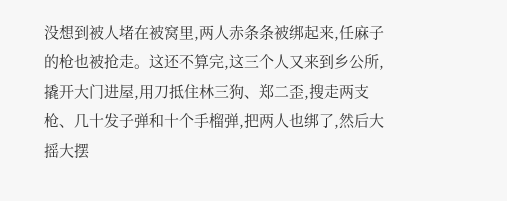没想到被人堵在被窝里,两人赤条条被绑起来,任麻子的枪也被抢走。这还不算完,这三个人又来到乡公所,撬开大门进屋,用刀抵住林三狗、郑二歪,搜走两支枪、几十发子弹和十个手榴弹,把两人也绑了,然后大摇大摆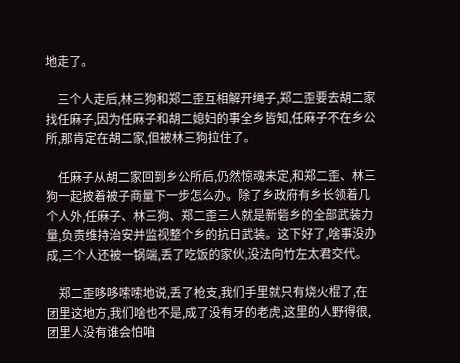地走了。

    三个人走后,林三狗和郑二歪互相解开绳子,郑二歪要去胡二家找任麻子,因为任麻子和胡二媳妇的事全乡皆知,任麻子不在乡公所,那肯定在胡二家,但被林三狗拉住了。

    任麻子从胡二家回到乡公所后,仍然惊魂未定,和郑二歪、林三狗一起披着被子商量下一步怎么办。除了乡政府有乡长领着几个人外,任麻子、林三狗、郑二歪三人就是新砦乡的全部武装力量,负责维持治安并监视整个乡的抗日武装。这下好了,啥事没办成,三个人还被一锅端,丢了吃饭的家伙,没法向竹左太君交代。

    郑二歪哆哆嗦嗦地说,丢了枪支,我们手里就只有烧火棍了,在团里这地方,我们啥也不是,成了没有牙的老虎,这里的人野得很,团里人没有谁会怕咱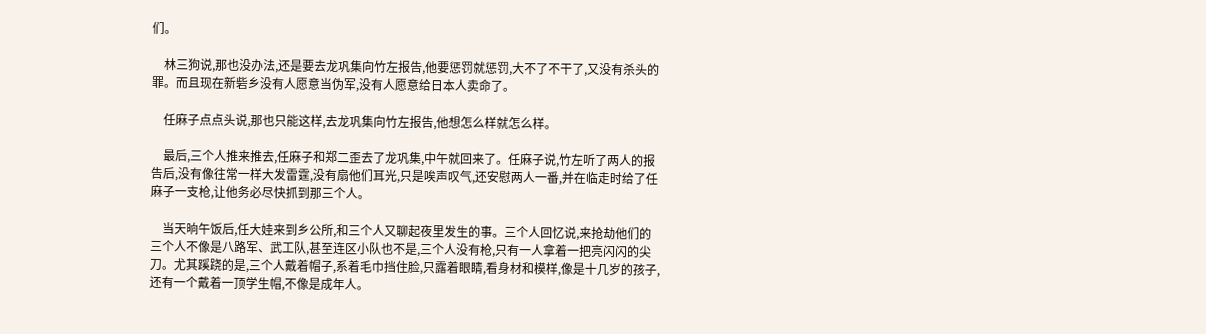们。

    林三狗说,那也没办法,还是要去龙巩集向竹左报告,他要惩罚就惩罚,大不了不干了,又没有杀头的罪。而且现在新砦乡没有人愿意当伪军,没有人愿意给日本人卖命了。

    任麻子点点头说,那也只能这样,去龙巩集向竹左报告,他想怎么样就怎么样。

    最后,三个人推来推去,任麻子和郑二歪去了龙巩集,中午就回来了。任麻子说,竹左听了两人的报告后,没有像往常一样大发雷霆,没有扇他们耳光,只是唉声叹气,还安慰两人一番,并在临走时给了任麻子一支枪,让他务必尽快抓到那三个人。

    当天晌午饭后,任大娃来到乡公所,和三个人又聊起夜里发生的事。三个人回忆说,来抢劫他们的三个人不像是八路军、武工队,甚至连区小队也不是,三个人没有枪,只有一人拿着一把亮闪闪的尖刀。尤其蹊跷的是,三个人戴着帽子,系着毛巾挡住脸,只露着眼睛,看身材和模样,像是十几岁的孩子,还有一个戴着一顶学生帽,不像是成年人。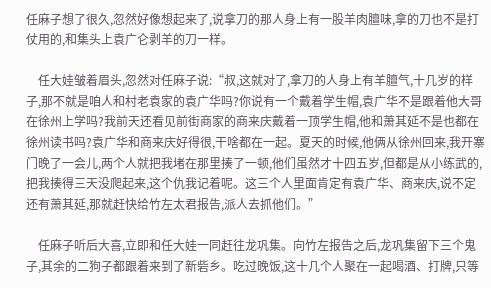任麻子想了很久,忽然好像想起来了,说拿刀的那人身上有一股羊肉膻味,拿的刀也不是打仗用的,和集头上袁广仑剥羊的刀一样。

    任大娃皱着眉头,忽然对任麻子说:“叔,这就对了,拿刀的人身上有羊膻气,十几岁的样子,那不就是咱人和村老袁家的袁广华吗?你说有一个戴着学生帽,袁广华不是跟着他大哥在徐州上学吗?我前天还看见前街商家的商来庆戴着一顶学生帽,他和萧其延不是也都在徐州读书吗?袁广华和商来庆好得很,干啥都在一起。夏天的时候,他俩从徐州回来,我开寨门晚了一会儿,两个人就把我堵在那里揍了一顿,他们虽然才十四五岁,但都是从小练武的,把我揍得三天没爬起来,这个仇我记着呢。这三个人里面肯定有袁广华、商来庆,说不定还有萧其延,那就赶快给竹左太君报告,派人去抓他们。”

    任麻子听后大喜,立即和任大娃一同赶往龙巩集。向竹左报告之后,龙巩集留下三个鬼子,其余的二狗子都跟着来到了新砦乡。吃过晚饭,这十几个人聚在一起喝酒、打牌,只等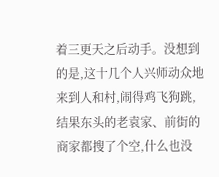着三更天之后动手。没想到的是,这十几个人兴师动众地来到人和村,闹得鸡飞狗跳,结果东头的老袁家、前街的商家都搜了个空,什么也没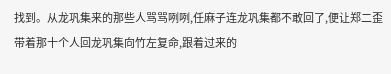找到。从龙巩集来的那些人骂骂咧咧,任麻子连龙巩集都不敢回了,便让郑二歪带着那十个人回龙巩集向竹左复命,跟着过来的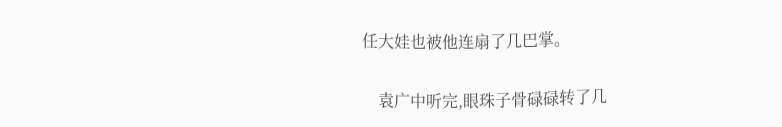任大娃也被他连扇了几巴掌。

    袁广中听完,眼珠子骨碌碌转了几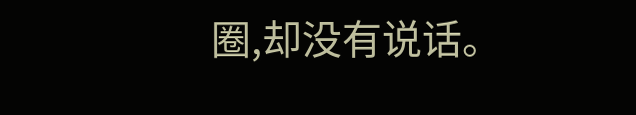圈,却没有说话。